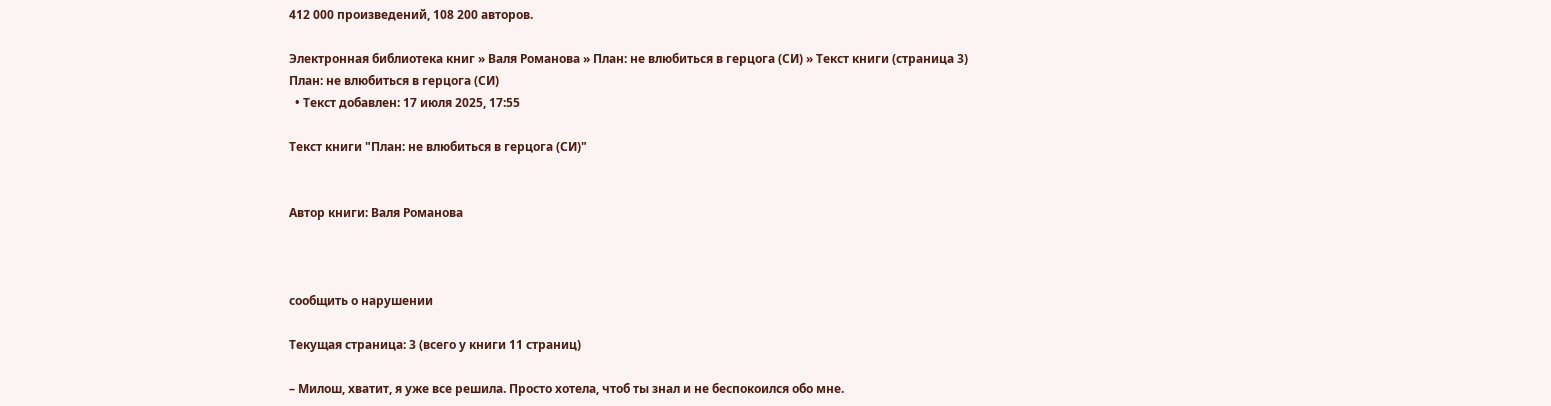412 000 произведений, 108 200 авторов.

Электронная библиотека книг » Валя Романова » План: не влюбиться в герцога (СИ) » Текст книги (страница 3)
План: не влюбиться в герцога (СИ)
  • Текст добавлен: 17 июля 2025, 17:55

Текст книги "План: не влюбиться в герцога (СИ)"


Автор книги: Валя Романова



сообщить о нарушении

Текущая страница: 3 (всего у книги 11 страниц)

– Милош, хватит, я уже все решила. Просто хотела, чтоб ты знал и не беспокоился обо мне.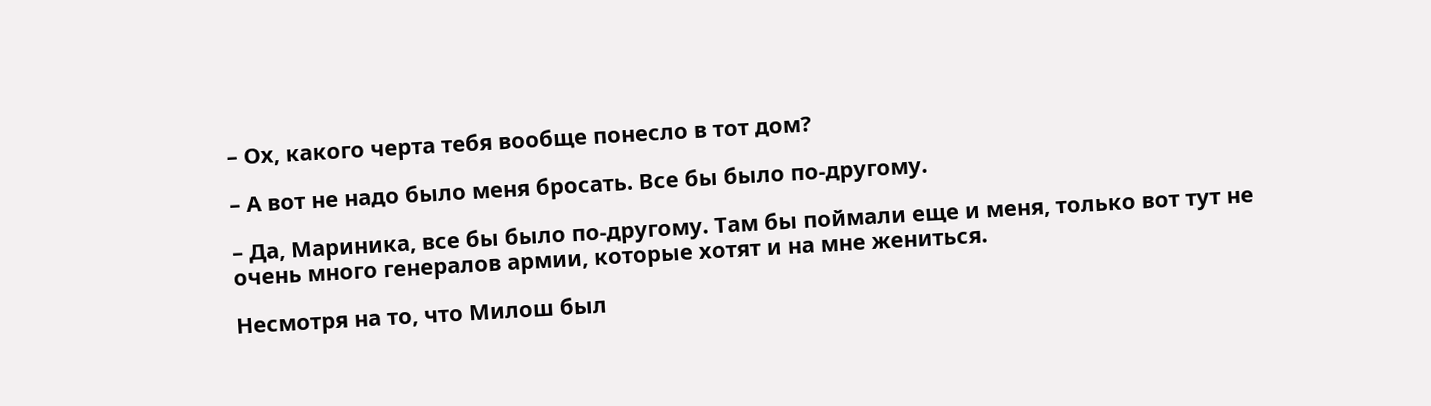– Ох, какого черта тебя вообще понесло в тот дом?

– А вот не надо было меня бросать. Все бы было по-другому.

– Да, Мариника, все бы было по-другому. Там бы поймали еще и меня, только вот тут не очень много генералов армии, которые хотят и на мне жениться.

Несмотря на то, что Милош был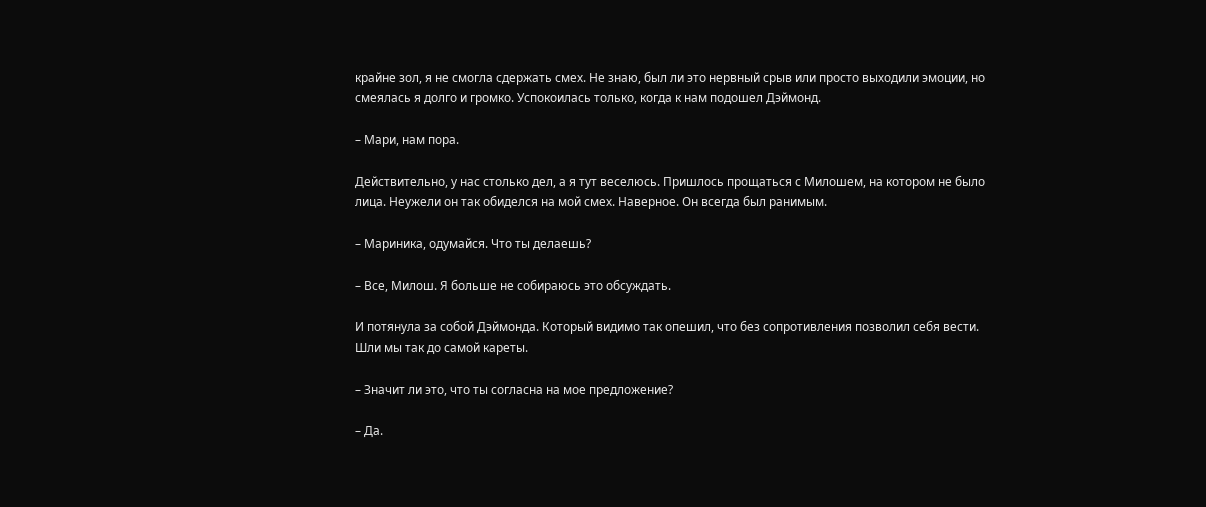крайне зол, я не смогла сдержать смех. Не знаю, был ли это нервный срыв или просто выходили эмоции, но смеялась я долго и громко. Успокоилась только, когда к нам подошел Дэймонд.

– Мари, нам пора.

Действительно, у нас столько дел, а я тут веселюсь. Пришлось прощаться с Милошем, на котором не было лица. Неужели он так обиделся на мой смех. Наверное. Он всегда был ранимым.

– Мариника, одумайся. Что ты делаешь?

– Все, Милош. Я больше не собираюсь это обсуждать.

И потянула за собой Дэймонда. Который видимо так опешил, что без сопротивления позволил себя вести. Шли мы так до самой кареты.

– Значит ли это, что ты согласна на мое предложение?

– Да.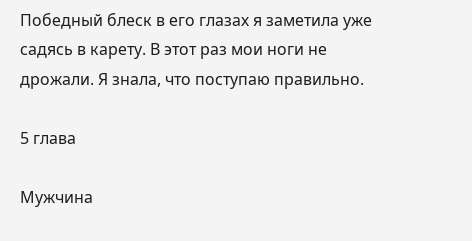Победный блеск в его глазах я заметила уже садясь в карету. В этот раз мои ноги не дрожали. Я знала, что поступаю правильно.

5 глава

Мужчина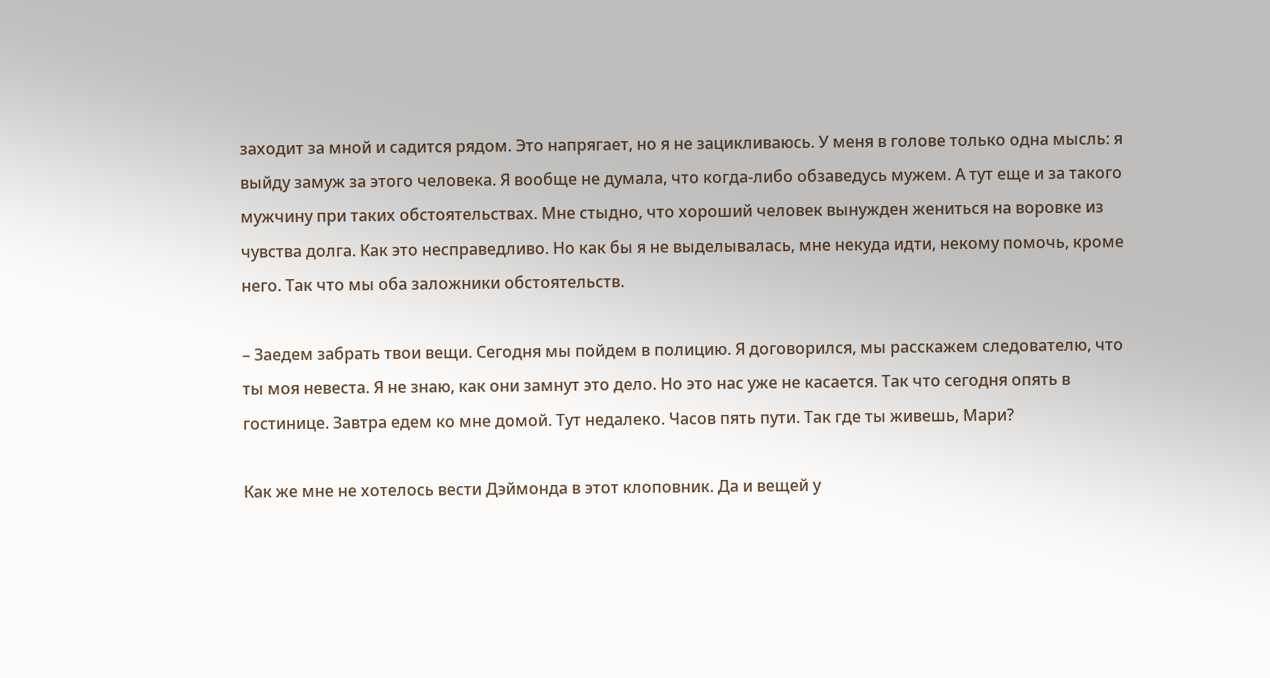заходит за мной и садится рядом. Это напрягает, но я не зацикливаюсь. У меня в голове только одна мысль: я выйду замуж за этого человека. Я вообще не думала, что когда-либо обзаведусь мужем. А тут еще и за такого мужчину при таких обстоятельствах. Мне стыдно, что хороший человек вынужден жениться на воровке из чувства долга. Как это несправедливо. Но как бы я не выделывалась, мне некуда идти, некому помочь, кроме него. Так что мы оба заложники обстоятельств.

– Заедем забрать твои вещи. Сегодня мы пойдем в полицию. Я договорился, мы расскажем следователю, что ты моя невеста. Я не знаю, как они замнут это дело. Но это нас уже не касается. Так что сегодня опять в гостинице. Завтра едем ко мне домой. Тут недалеко. Часов пять пути. Так где ты живешь, Мари?

Как же мне не хотелось вести Дэймонда в этот клоповник. Да и вещей у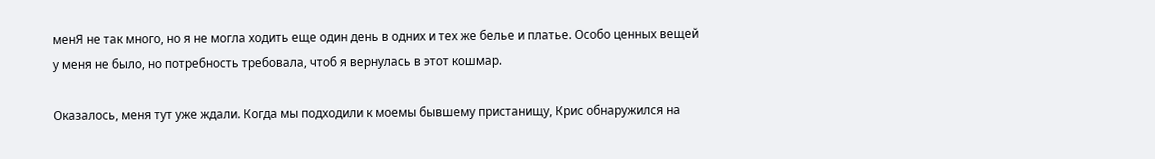менЯ не так много, но я не могла ходить еще один день в одних и тех же белье и платье. Особо ценных вещей у меня не было, но потребность требовала, чтоб я вернулась в этот кошмар.

Оказалось, меня тут уже ждали. Когда мы подходили к моемы бывшему пристанищу, Крис обнаружился на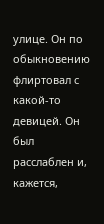улице. Он по обыкновению флиртовал с какой-то девицей. Он был расслаблен и, кажется,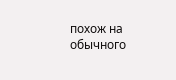похож на обычного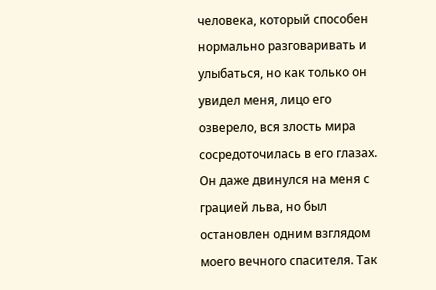человека, который способен нормально разговаривать и улыбаться, но как только он увидел меня, лицо его озверело, вся злость мира сосредоточилась в его глазах. Он даже двинулся на меня с грацией льва, но был остановлен одним взглядом моего вечного спасителя. Так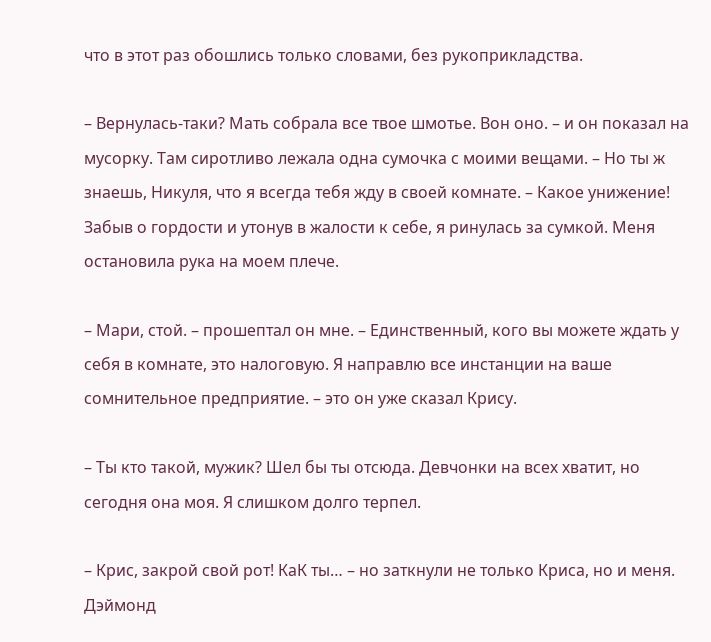что в этот раз обошлись только словами, без рукоприкладства.

– Вернулась-таки? Мать собрала все твое шмотье. Вон оно. – и он показал на мусорку. Там сиротливо лежала одна сумочка с моими вещами. – Но ты ж знаешь, Никуля, что я всегда тебя жду в своей комнате. – Какое унижение! Забыв о гордости и утонув в жалости к себе, я ринулась за сумкой. Меня остановила рука на моем плече.

– Мари, стой. – прошептал он мне. – Единственный, кого вы можете ждать у себя в комнате, это налоговую. Я направлю все инстанции на ваше сомнительное предприятие. – это он уже сказал Крису.

– Ты кто такой, мужик? Шел бы ты отсюда. Девчонки на всех хватит, но сегодня она моя. Я слишком долго терпел.

– Крис, закрой свой рот! КаК ты… – но заткнули не только Криса, но и меня. Дэймонд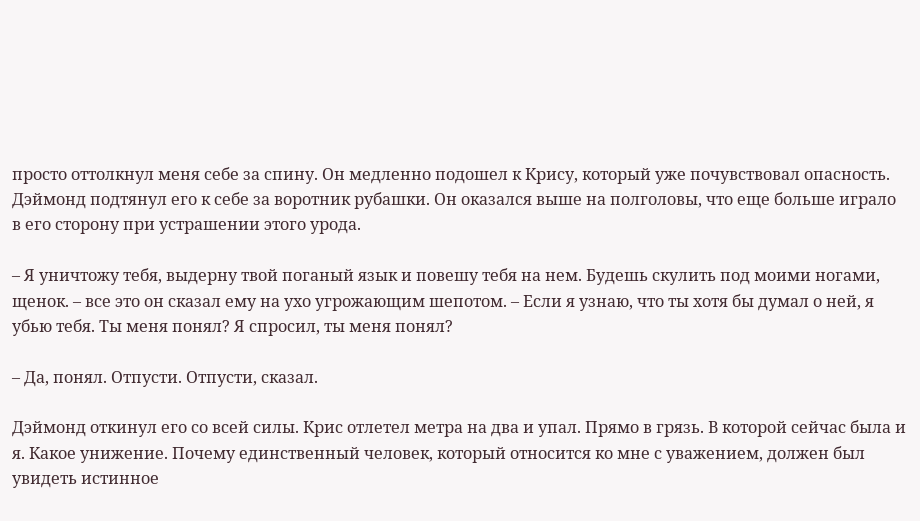просто оттолкнул меня себе за спину. Он медленно подошел к Крису, который уже почувствовал опасность. Дэймонд подтянул его к себе за воротник рубашки. Он оказался выше на полголовы, что еще больше играло в его сторону при устрашении этого урода.

– Я уничтожу тебя, выдерну твой поганый язык и повешу тебя на нем. Будешь скулить под моими ногами, щенок. – все это он сказал ему на ухо угрожающим шепотом. – Если я узнаю, что ты хотя бы думал о ней, я убью тебя. Ты меня понял? Я спросил, ты меня понял?

– Да, понял. Отпусти. Отпусти, сказал.

Дэймонд откинул его со всей силы. Крис отлетел метра на два и упал. Прямо в грязь. В которой сейчас была и я. Какое унижение. Почему единственный человек, который относится ко мне с уважением, должен был увидеть истинное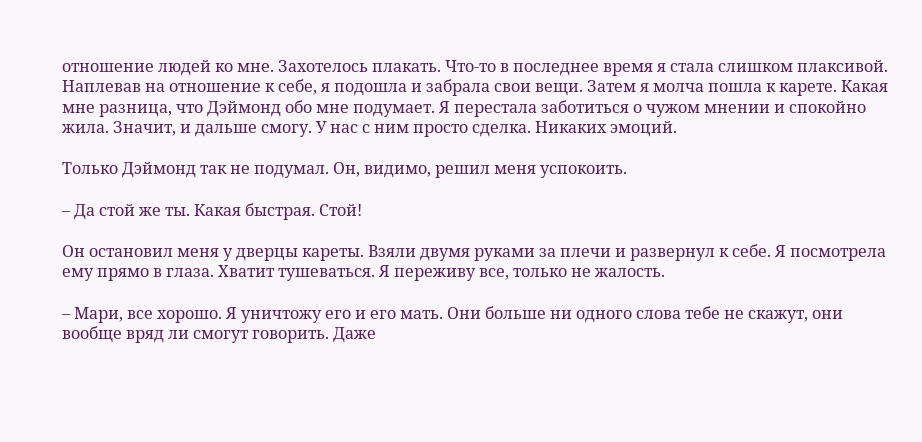отношение людей ко мне. Захотелось плакать. Что-то в последнее время я стала слишком плаксивой. Наплевав на отношение к себе, я подошла и забрала свои вещи. Затем я молча пошла к карете. Какая мне разница, что Дэймонд обо мне подумает. Я перестала заботиться о чужом мнении и спокойно жила. Значит, и дальше смогу. У нас с ним просто сделка. Никаких эмоций.

Только Дэймонд так не подумал. Он, видимо, решил меня успокоить.

– Да стой же ты. Какая быстрая. Стой!

Он остановил меня у дверцы кареты. Взяли двумя руками за плечи и развернул к себе. Я посмотрела ему прямо в глаза. Хватит тушеваться. Я переживу все, только не жалость.

– Мари, все хорошо. Я уничтожу его и его мать. Они больше ни одного слова тебе не скажут, они вообще вряд ли смогут говорить. Даже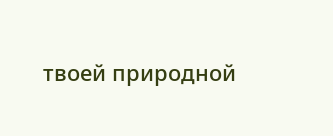твоей природной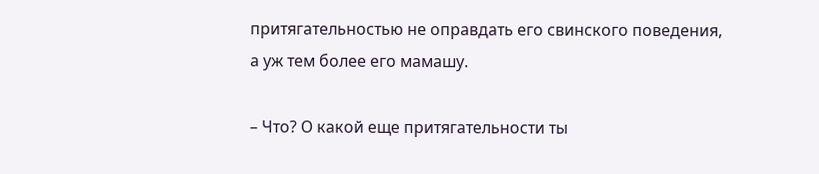притягательностью не оправдать его свинского поведения, а уж тем более его мамашу.

– Что? О какой еще притягательности ты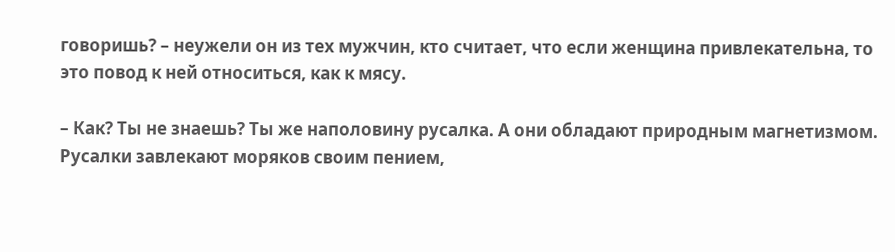говоришь? – неужели он из тех мужчин, кто считает, что если женщина привлекательна, то это повод к ней относиться, как к мясу.

– Как? Ты не знаешь? Ты же наполовину русалка. А они обладают природным магнетизмом. Русалки завлекают моряков своим пением,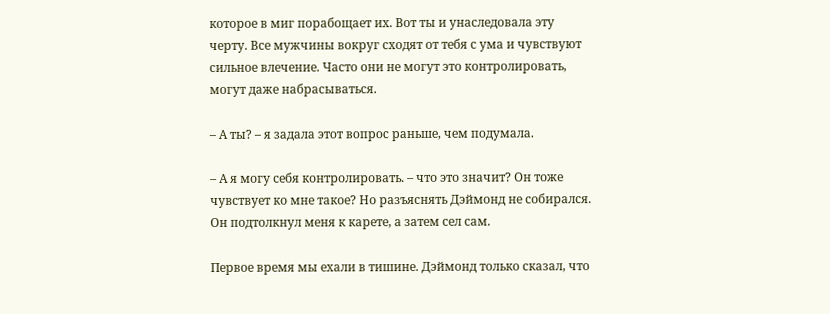которое в миг порабощает их. Вот ты и унаследовала эту черту. Все мужчины вокруг сходят от тебя с ума и чувствуют сильное влечение. Часто они не могут это контролировать, могут даже набрасываться.

– А ты? – я задала этот вопрос раньше, чем подумала.

– А я могу себя контролировать. – что это значит? Он тоже чувствует ко мне такое? Но разъяснять Дэймонд не собирался. Он подтолкнул меня к карете, а затем сел сам.

Первое время мы ехали в тишине. Дэймонд только сказал, что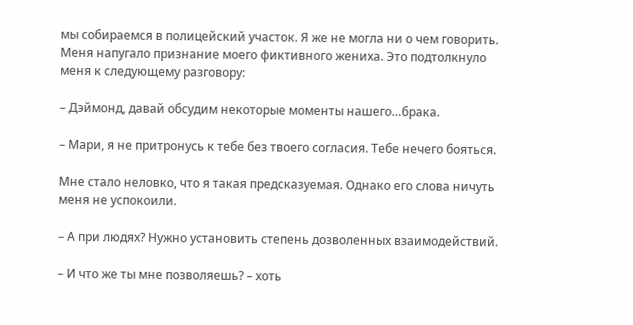мы собираемся в полицейский участок. Я же не могла ни о чем говорить. Меня напугало признание моего фиктивного жениха. Это подтолкнуло меня к следующему разговору:

– Дэймонд, давай обсудим некоторые моменты нашего…брака.

– Мари, я не притронусь к тебе без твоего согласия. Тебе нечего бояться.

Мне стало неловко, что я такая предсказуемая. Однако его слова ничуть меня не успокоили.

– А при людях? Нужно установить степень дозволенных взаимодействий.

– И что же ты мне позволяешь? – хоть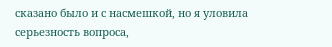сказано было и с насмешкой, но я уловила серьезность вопроса,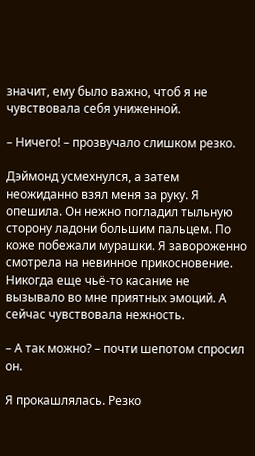значит, ему было важно, чтоб я не чувствовала себя униженной.

– Ничего! – прозвучало слишком резко.

Дэймонд усмехнулся, а затем неожиданно взял меня за руку. Я опешила. Он нежно погладил тыльную сторону ладони большим пальцем. По коже побежали мурашки. Я завороженно смотрела на невинное прикосновение. Никогда еще чьё-то касание не вызывало во мне приятных эмоций. А сейчас чувствовала нежность.

– А так можно? – почти шепотом спросил он.

Я прокашлялась. Резко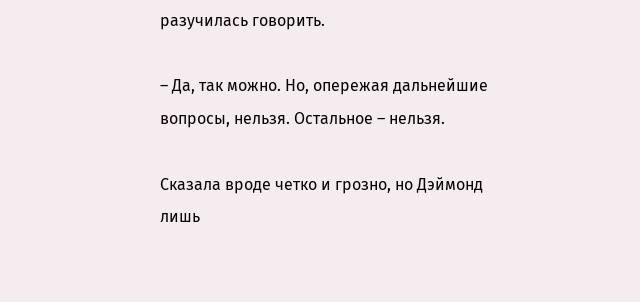разучилась говорить.

– Да, так можно. Но, опережая дальнейшие вопросы, нельзя. Остальное – нельзя.

Сказала вроде четко и грозно, но Дэймонд лишь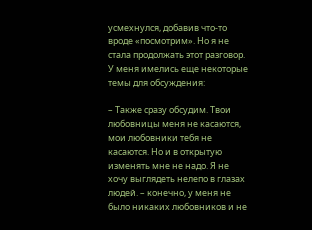усмехнулся, добавив что-то вроде «посмотрим». Но я не стала продолжать этот разговор. У меня имелись еще некоторые темы для обсуждения:

– Также сразу обсудим. Твои любовницы меня не касаются, мои любовники тебя не касаются. Но и в открытую изменять мне не надо. Я не хочу выглядеть нелепо в глазах людей. – конечно, у меня не было никаких любовников и не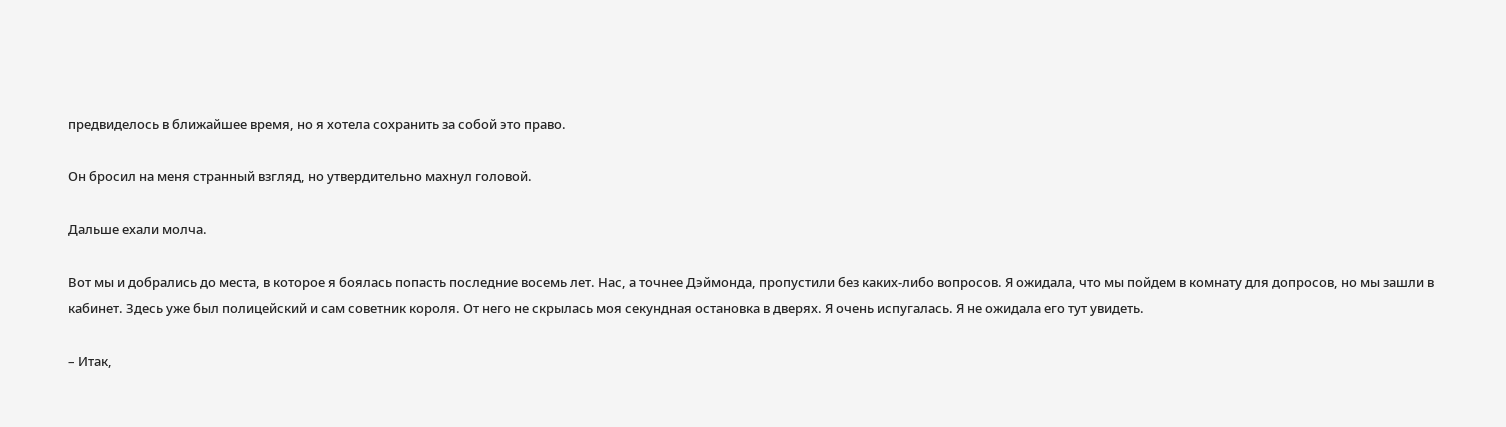предвиделось в ближайшее время, но я хотела сохранить за собой это право.

Он бросил на меня странный взгляд, но утвердительно махнул головой.

Дальше ехали молча.

Вот мы и добрались до места, в которое я боялась попасть последние восемь лет. Нас, а точнее Дэймонда, пропустили без каких-либо вопросов. Я ожидала, что мы пойдем в комнату для допросов, но мы зашли в кабинет. Здесь уже был полицейский и сам советник короля. От него не скрылась моя секундная остановка в дверях. Я очень испугалась. Я не ожидала его тут увидеть.

– Итак,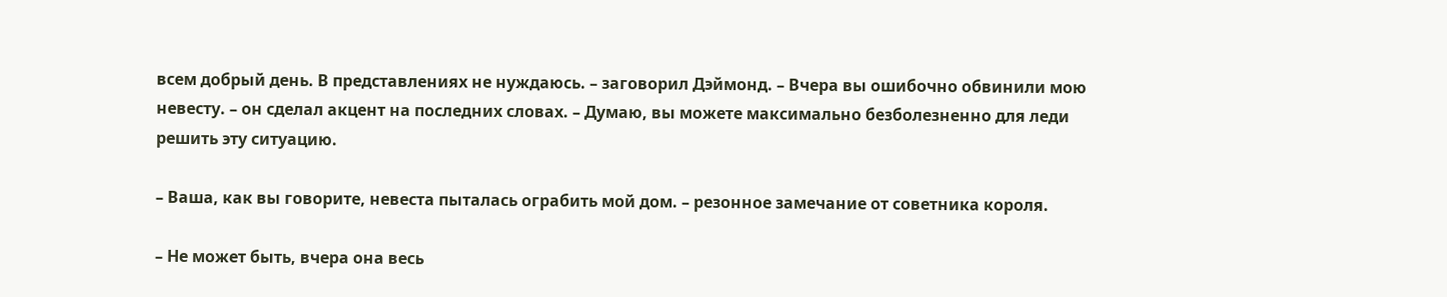всем добрый день. В представлениях не нуждаюсь. – заговорил Дэймонд. – Вчера вы ошибочно обвинили мою невесту. – он сделал акцент на последних словах. – Думаю, вы можете максимально безболезненно для леди решить эту ситуацию.

– Ваша, как вы говорите, невеста пыталась ограбить мой дом. – резонное замечание от советника короля.

– Не может быть, вчера она весь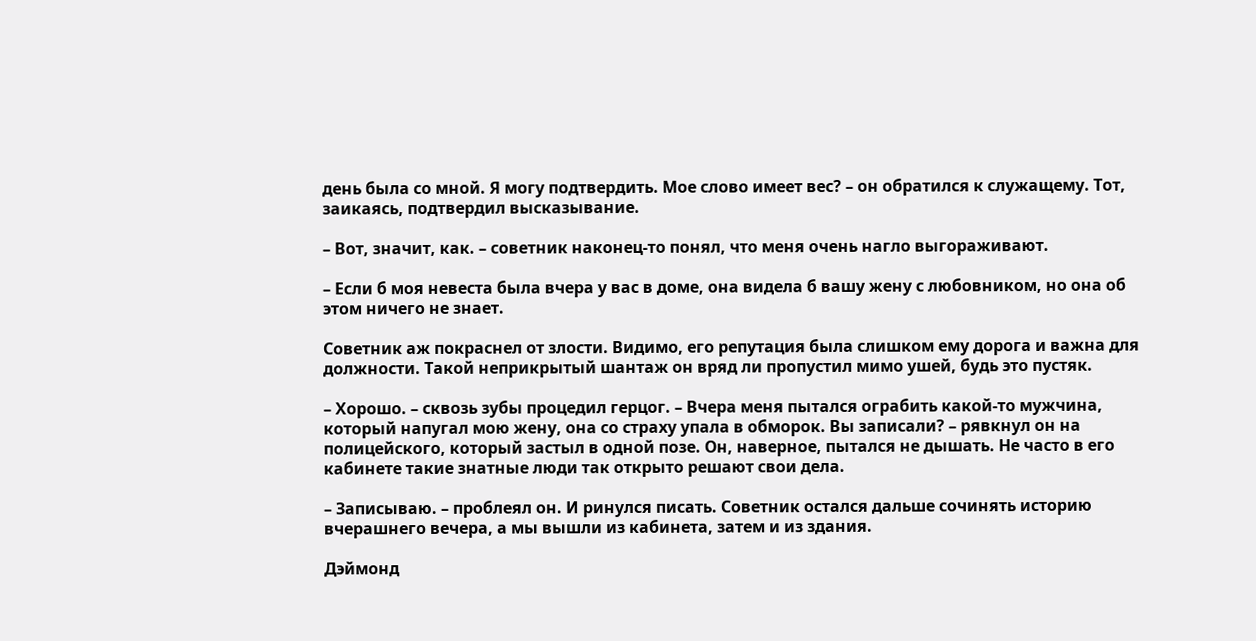день была со мной. Я могу подтвердить. Мое слово имеет вес? – он обратился к служащему. Тот, заикаясь, подтвердил высказывание.

– Вот, значит, как. – советник наконец-то понял, что меня очень нагло выгораживают.

– Если б моя невеста была вчера у вас в доме, она видела б вашу жену с любовником, но она об этом ничего не знает.

Советник аж покраснел от злости. Видимо, его репутация была слишком ему дорога и важна для должности. Такой неприкрытый шантаж он вряд ли пропустил мимо ушей, будь это пустяк.

– Хорошо. – сквозь зубы процедил герцог. – Вчера меня пытался ограбить какой-то мужчина, который напугал мою жену, она со страху упала в обморок. Вы записали? – рявкнул он на полицейского, который застыл в одной позе. Он, наверное, пытался не дышать. Не часто в его кабинете такие знатные люди так открыто решают свои дела.

– Записываю. – проблеял он. И ринулся писать. Советник остался дальше сочинять историю вчерашнего вечера, а мы вышли из кабинета, затем и из здания.

Дэймонд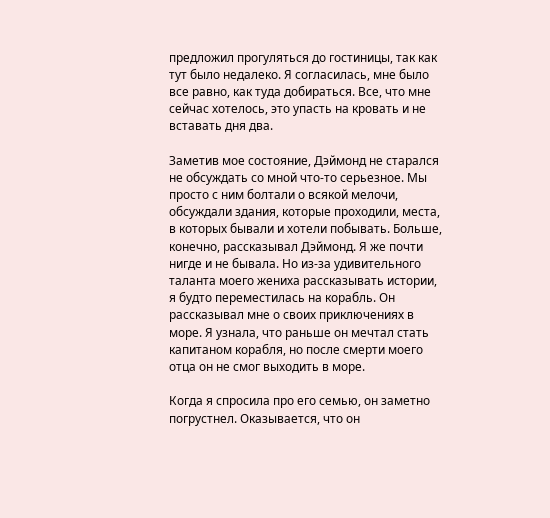предложил прогуляться до гостиницы, так как тут было недалеко. Я согласилась, мне было все равно, как туда добираться. Все, что мне сейчас хотелось, это упасть на кровать и не вставать дня два.

Заметив мое состояние, Дэймонд не старался не обсуждать со мной что-то серьезное. Мы просто с ним болтали о всякой мелочи, обсуждали здания, которые проходили, места, в которых бывали и хотели побывать. Больше, конечно, рассказывал Дэймонд. Я же почти нигде и не бывала. Но из-за удивительного таланта моего жениха рассказывать истории, я будто переместилась на корабль. Он рассказывал мне о своих приключениях в море. Я узнала, что раньше он мечтал стать капитаном корабля, но после смерти моего отца он не смог выходить в море.

Когда я спросила про его семью, он заметно погрустнел. Оказывается, что он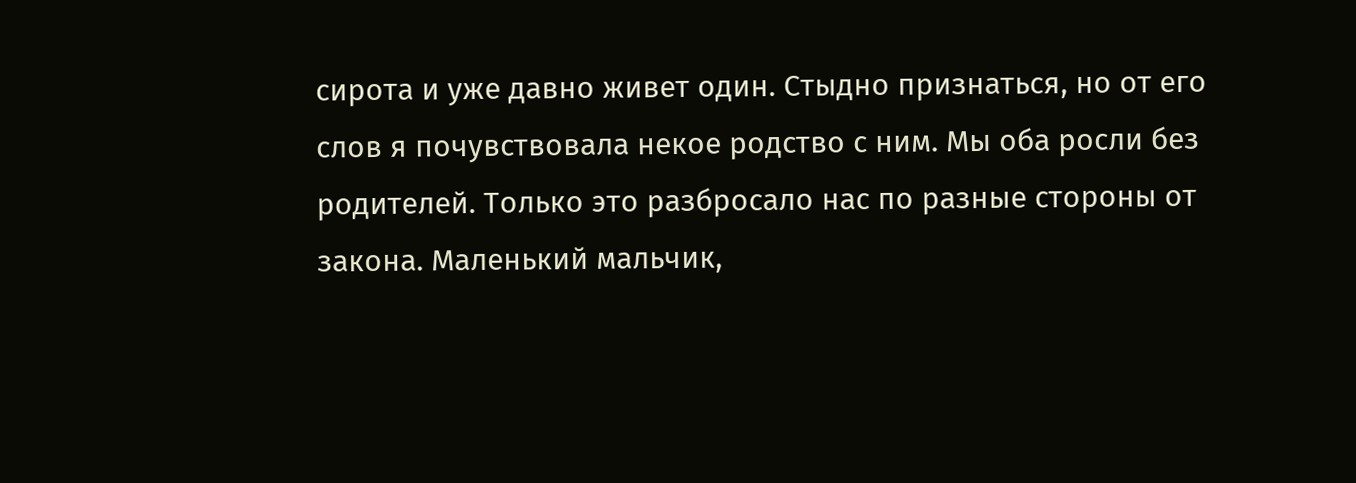сирота и уже давно живет один. Стыдно признаться, но от его слов я почувствовала некое родство с ним. Мы оба росли без родителей. Только это разбросало нас по разные стороны от закона. Маленький мальчик,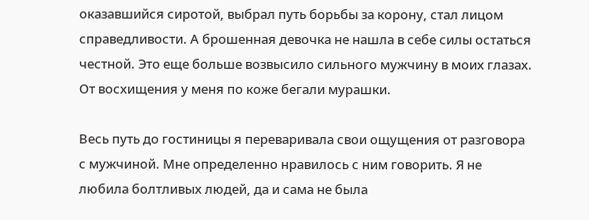оказавшийся сиротой, выбрал путь борьбы за корону, стал лицом справедливости. А брошенная девочка не нашла в себе силы остаться честной. Это еще больше возвысило сильного мужчину в моих глазах. От восхищения у меня по коже бегали мурашки.

Весь путь до гостиницы я переваривала свои ощущения от разговора с мужчиной. Мне определенно нравилось с ним говорить. Я не любила болтливых людей, да и сама не была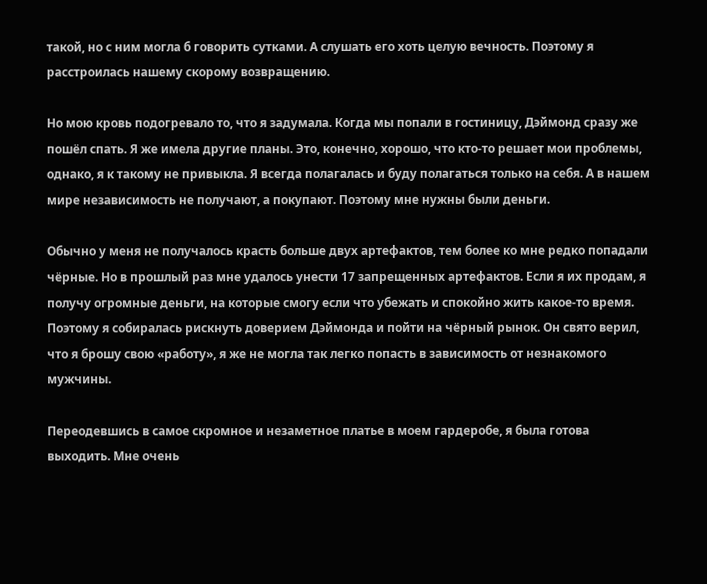такой, но с ним могла б говорить сутками. А слушать его хоть целую вечность. Поэтому я расстроилась нашему скорому возвращению.

Но мою кровь подогревало то, что я задумала. Когда мы попали в гостиницу, Дэймонд сразу же пошёл спать. Я же имела другие планы. Это, конечно, хорошо, что кто-то решает мои проблемы, однако, я к такому не привыкла. Я всегда полагалась и буду полагаться только на себя. А в нашем мире независимость не получают, а покупают. Поэтому мне нужны были деньги.

Обычно у меня не получалось красть больше двух артефактов, тем более ко мне редко попадали чёрные. Но в прошлый раз мне удалось унести 17 запрещенных артефактов. Если я их продам, я получу огромные деньги, на которые смогу если что убежать и спокойно жить какое-то время. Поэтому я собиралась рискнуть доверием Дэймонда и пойти на чёрный рынок. Он свято верил, что я брошу свою «работу», я же не могла так легко попасть в зависимость от незнакомого мужчины.

Переодевшись в самое скромное и незаметное платье в моем гардеробе, я была готова выходить. Мне очень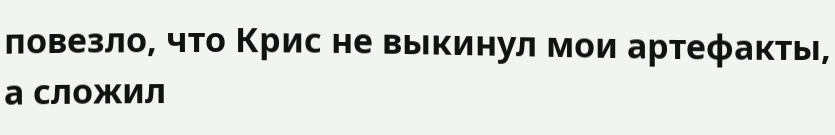повезло, что Крис не выкинул мои артефакты, а сложил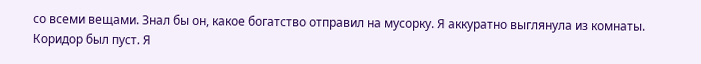со всеми вещами. Знал бы он, какое богатство отправил на мусорку. Я аккуратно выглянула из комнаты. Коридор был пуст. Я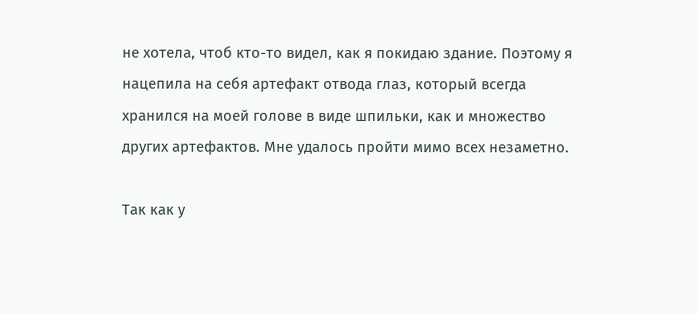не хотела, чтоб кто-то видел, как я покидаю здание. Поэтому я нацепила на себя артефакт отвода глаз, который всегда хранился на моей голове в виде шпильки, как и множество других артефактов. Мне удалось пройти мимо всех незаметно.

Так как у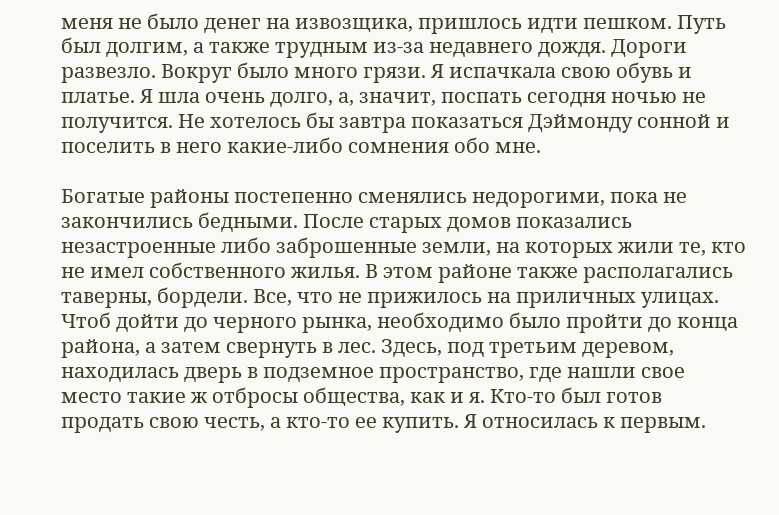меня не было денег на извозщика, пришлось идти пешком. Путь был долгим, а также трудным из-за недавнего дождя. Дороги развезло. Вокруг было много грязи. Я испачкала свою обувь и платье. Я шла очень долго, а, значит, поспать сегодня ночью не получится. Не хотелось бы завтра показаться Дэймонду сонной и поселить в него какие-либо сомнения обо мне.

Богатые районы постепенно сменялись недорогими, пока не закончились бедными. После старых домов показались незастроенные либо заброшенные земли, на которых жили те, кто не имел собственного жилья. В этом районе также располагались таверны, бордели. Все, что не прижилось на приличных улицах. Чтоб дойти до черного рынка, необходимо было пройти до конца района, а затем свернуть в лес. Здесь, под третьим деревом, находилась дверь в подземное пространство, где нашли свое место такие ж отбросы общества, как и я. Кто-то был готов продать свою честь, а кто-то ее купить. Я относилась к первым.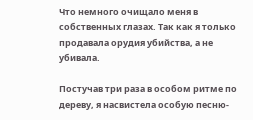Что немного очищало меня в собственных глазах. Так как я только продавала орудия убийства, а не убивала.

Постучав три раза в особом ритме по дереву, я насвистела особую песню-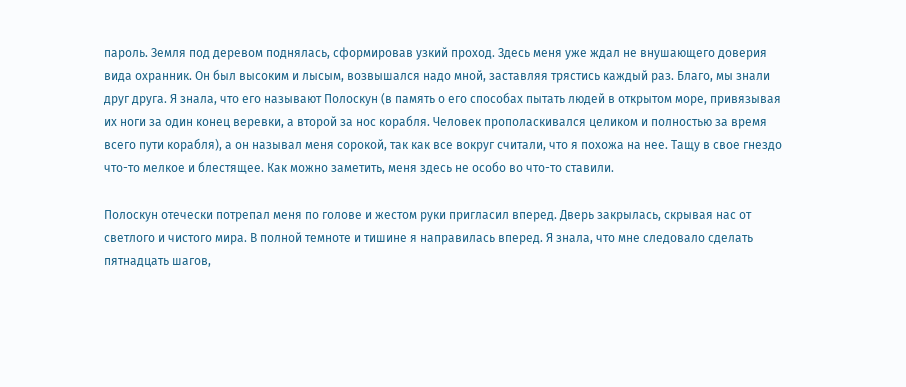пароль. Земля под деревом поднялась, сформировав узкий проход. Здесь меня уже ждал не внушающего доверия вида охранник. Он был высоким и лысым, возвышался надо мной, заставляя трястись каждый раз. Благо, мы знали друг друга. Я знала, что его называют Полоскун (в память о его способах пытать людей в открытом море, привязывая их ноги за один конец веревки, а второй за нос корабля. Человек прополаскивался целиком и полностью за время всего пути корабля), а он называл меня сорокой, так как все вокруг считали, что я похожа на нее. Тащу в свое гнездо что-то мелкое и блестящее. Как можно заметить, меня здесь не особо во что-то ставили.

Полоскун отечески потрепал меня по голове и жестом руки пригласил вперед. Дверь закрылась, скрывая нас от светлого и чистого мира. В полной темноте и тишине я направилась вперед. Я знала, что мне следовало сделать пятнадцать шагов,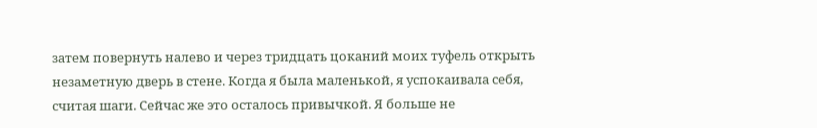затем повернуть налево и через тридцать цоканий моих туфель открыть незаметную дверь в стене. Когда я была маленькой, я успокаивала себя, считая шаги. Сейчас же это осталось привычкой. Я больше не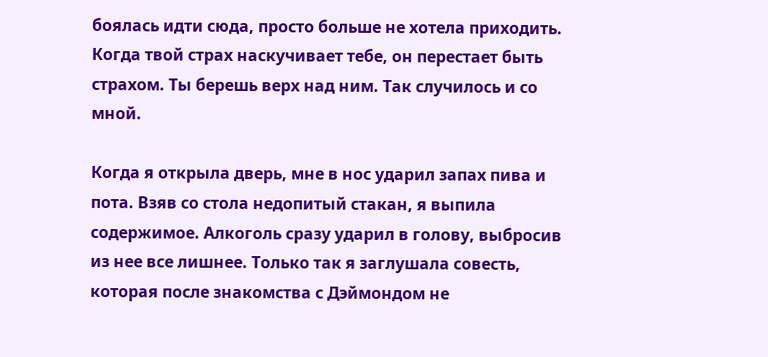боялась идти сюда, просто больше не хотела приходить. Когда твой страх наскучивает тебе, он перестает быть страхом. Ты берешь верх над ним. Так случилось и со мной.

Когда я открыла дверь, мне в нос ударил запах пива и пота. Взяв со стола недопитый стакан, я выпила содержимое. Алкоголь сразу ударил в голову, выбросив из нее все лишнее. Только так я заглушала совесть, которая после знакомства с Дэймондом не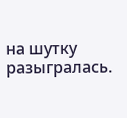на шутку разыгралась.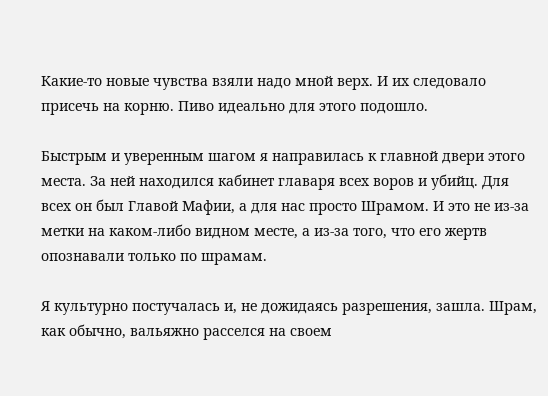Какие-то новые чувства взяли надо мной верх. И их следовало присечь на корню. Пиво идеально для этого подошло.

Быстрым и уверенным шагом я направилась к главной двери этого места. За ней находился кабинет главаря всех воров и убийц. Для всех он был Главой Мафии, а для нас просто Шрамом. И это не из-за метки на каком-либо видном месте, а из-за того, что его жертв опознавали только по шрамам.

Я культурно постучалась и, не дожидаясь разрешения, зашла. Шрам, как обычно, вальяжно расселся на своем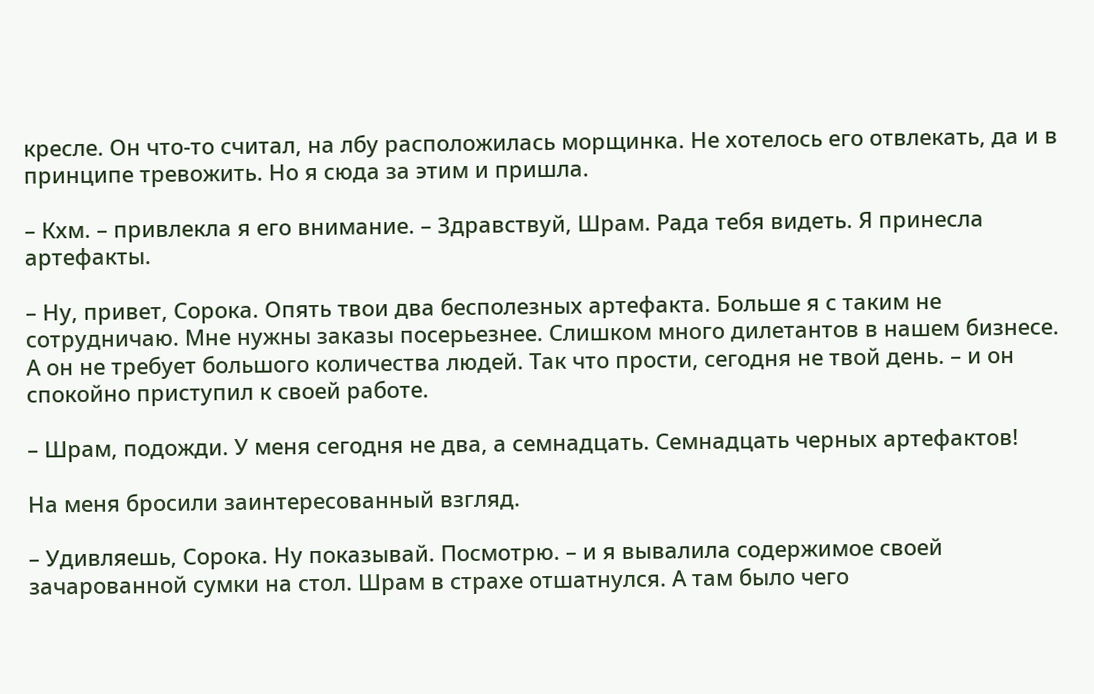кресле. Он что-то считал, на лбу расположилась морщинка. Не хотелось его отвлекать, да и в принципе тревожить. Но я сюда за этим и пришла.

– Кхм. – привлекла я его внимание. – Здравствуй, Шрам. Рада тебя видеть. Я принесла артефакты.

– Ну, привет, Сорока. Опять твои два бесполезных артефакта. Больше я с таким не сотрудничаю. Мне нужны заказы посерьезнее. Слишком много дилетантов в нашем бизнесе. А он не требует большого количества людей. Так что прости, сегодня не твой день. – и он спокойно приступил к своей работе.

– Шрам, подожди. У меня сегодня не два, а семнадцать. Семнадцать черных артефактов!

На меня бросили заинтересованный взгляд.

– Удивляешь, Сорока. Ну показывай. Посмотрю. – и я вывалила содержимое своей зачарованной сумки на стол. Шрам в страхе отшатнулся. А там было чего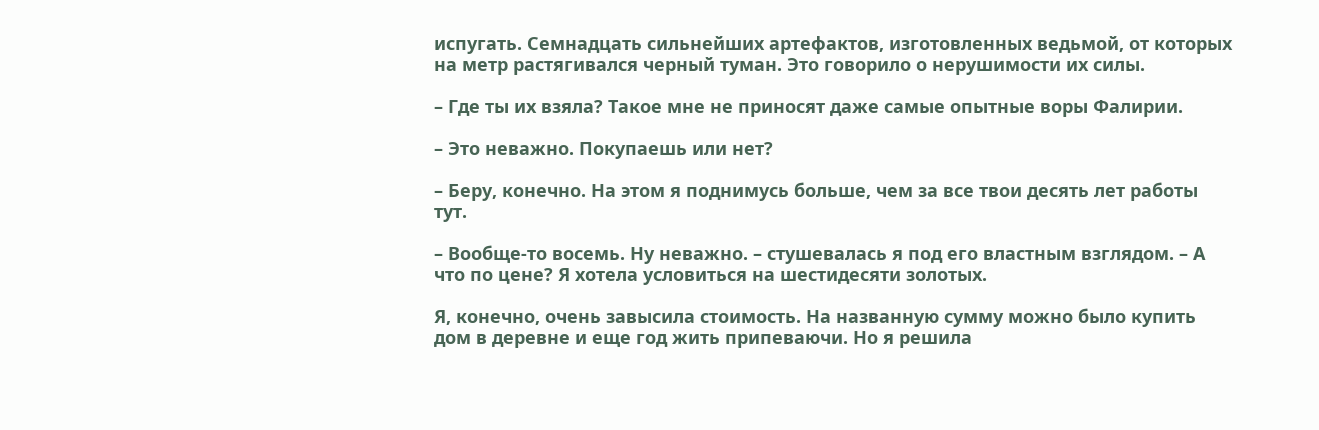испугать. Семнадцать сильнейших артефактов, изготовленных ведьмой, от которых на метр растягивался черный туман. Это говорило о нерушимости их силы.

– Где ты их взяла? Такое мне не приносят даже самые опытные воры Фалирии.

– Это неважно. Покупаешь или нет?

– Беру, конечно. На этом я поднимусь больше, чем за все твои десять лет работы тут.

– Вообще-то восемь. Ну неважно. – стушевалась я под его властным взглядом. – А что по цене? Я хотела условиться на шестидесяти золотых.

Я, конечно, очень завысила стоимость. На названную сумму можно было купить дом в деревне и еще год жить припеваючи. Но я решила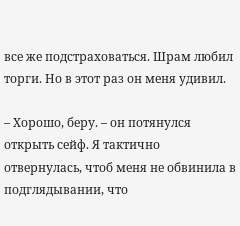все же подстраховаться. Шрам любил торги. Но в этот раз он меня удивил.

– Хорошо, беру. – он потянулся открыть сейф. Я тактично отвернулась, чтоб меня не обвинила в подглядывании, что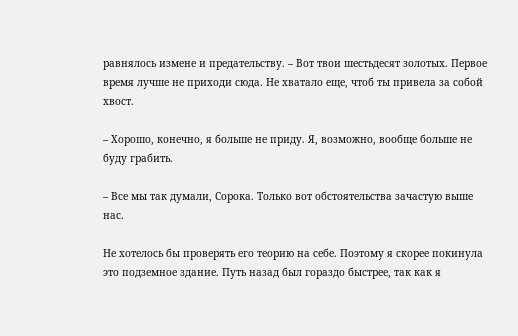равнялось измене и предательству. – Вот твои шестьдесят золотых. Первое время лучше не приходи сюда. Не хватало еще, чтоб ты привела за собой хвост.

– Хорошо, конечно, я больше не приду. Я, возможно, вообще больше не буду грабить.

– Все мы так думали, Сорока. Только вот обстоятельства зачастую выше нас.

Не хотелось бы проверять его теорию на себе. Поэтому я скорее покинула это подземное здание. Путь назад был гораздо быстрее, так как я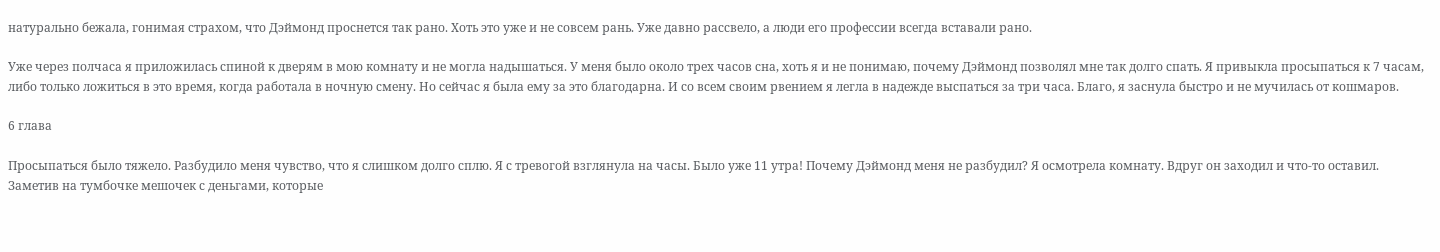натурально бежала, гонимая страхом, что Дэймонд проснется так рано. Хоть это уже и не совсем рань. Уже давно рассвело, а люди его профессии всегда вставали рано.

Уже через полчаса я приложилась спиной к дверям в мою комнату и не могла надышаться. У меня было около трех часов сна, хоть я и не понимаю, почему Дэймонд позволял мне так долго спать. Я привыкла просыпаться к 7 часам, либо только ложиться в это время, когда работала в ночную смену. Но сейчас я была ему за это благодарна. И со всем своим рвением я легла в надежде выспаться за три часа. Благо, я заснула быстро и не мучилась от кошмаров.

6 глава

Просыпаться было тяжело. Разбудило меня чувство, что я слишком долго сплю. Я с тревогой взглянула на часы. Было уже 11 утра! Почему Дэймонд меня не разбудил? Я осмотрела комнату. Вдруг он заходил и что-то оставил. Заметив на тумбочке мешочек с деньгами, которые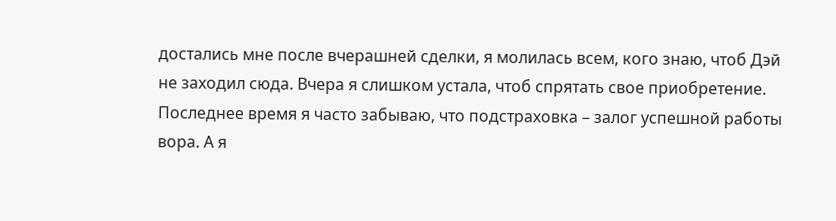достались мне после вчерашней сделки, я молилась всем, кого знаю, чтоб Дэй не заходил сюда. Вчера я слишком устала, чтоб спрятать свое приобретение. Последнее время я часто забываю, что подстраховка – залог успешной работы вора. А я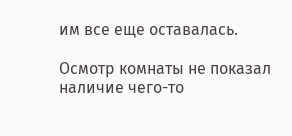им все еще оставалась.

Осмотр комнаты не показал наличие чего-то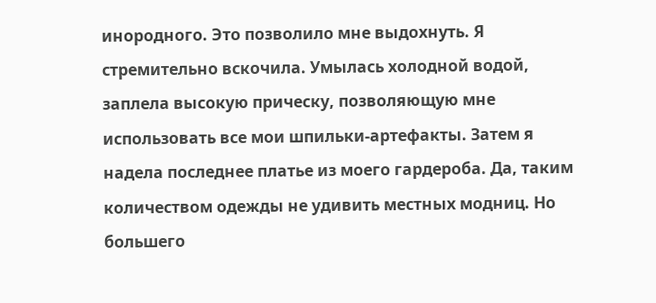инородного. Это позволило мне выдохнуть. Я стремительно вскочила. Умылась холодной водой, заплела высокую прическу, позволяющую мне использовать все мои шпильки-артефакты. Затем я надела последнее платье из моего гардероба. Да, таким количеством одежды не удивить местных модниц. Но большего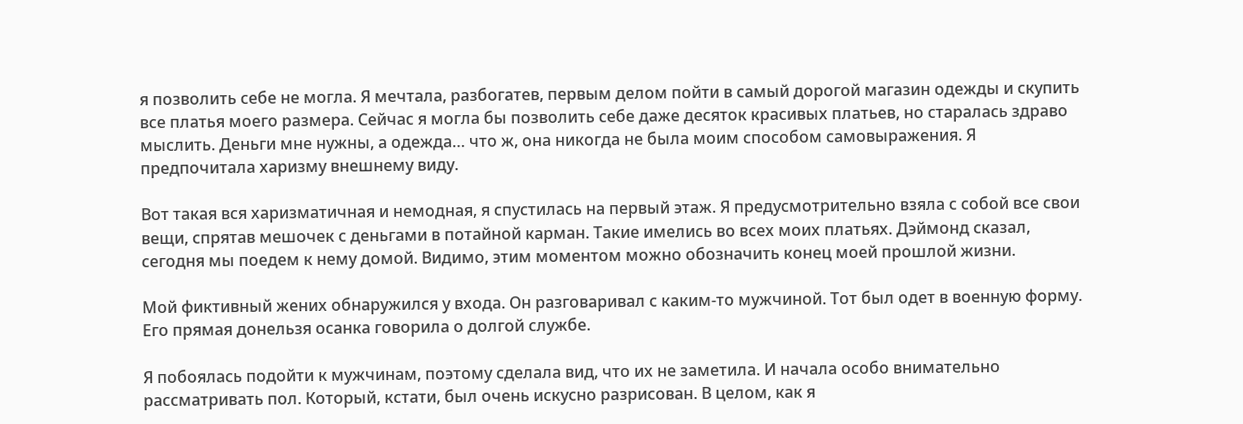я позволить себе не могла. Я мечтала, разбогатев, первым делом пойти в самый дорогой магазин одежды и скупить все платья моего размера. Сейчас я могла бы позволить себе даже десяток красивых платьев, но старалась здраво мыслить. Деньги мне нужны, а одежда… что ж, она никогда не была моим способом самовыражения. Я предпочитала харизму внешнему виду.

Вот такая вся харизматичная и немодная, я спустилась на первый этаж. Я предусмотрительно взяла с собой все свои вещи, спрятав мешочек с деньгами в потайной карман. Такие имелись во всех моих платьях. Дэймонд сказал, сегодня мы поедем к нему домой. Видимо, этим моментом можно обозначить конец моей прошлой жизни.

Мой фиктивный жених обнаружился у входа. Он разговаривал с каким-то мужчиной. Тот был одет в военную форму. Его прямая донельзя осанка говорила о долгой службе.

Я побоялась подойти к мужчинам, поэтому сделала вид, что их не заметила. И начала особо внимательно рассматривать пол. Который, кстати, был очень искусно разрисован. В целом, как я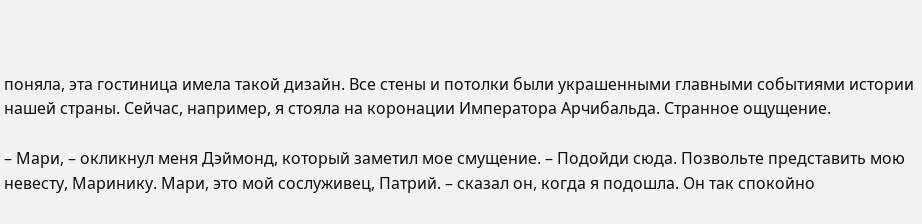поняла, эта гостиница имела такой дизайн. Все стены и потолки были украшенными главными событиями истории нашей страны. Сейчас, например, я стояла на коронации Императора Арчибальда. Странное ощущение.

– Мари, – окликнул меня Дэймонд, который заметил мое смущение. – Подойди сюда. Позвольте представить мою невесту, Маринику. Мари, это мой сослуживец, Патрий. – сказал он, когда я подошла. Он так спокойно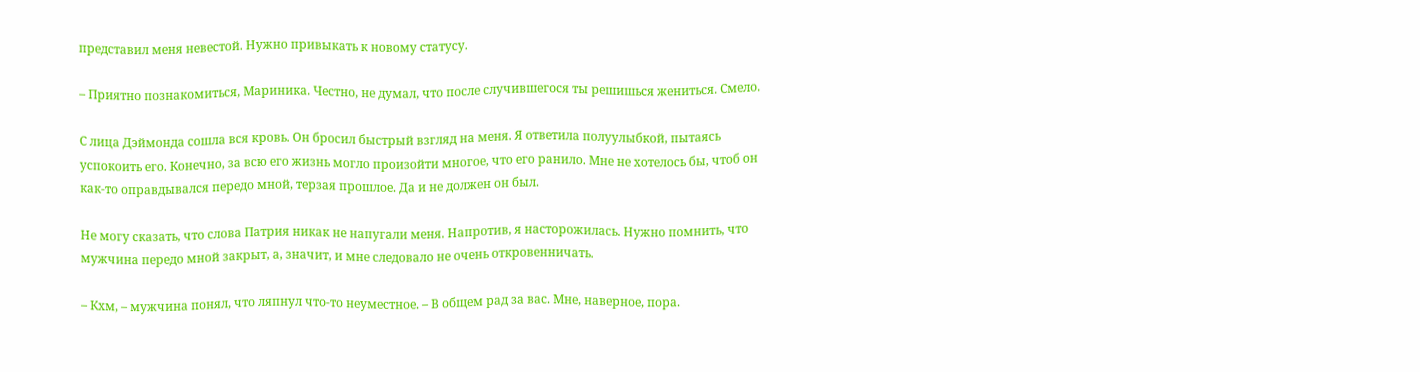представил меня невестой. Нужно привыкать к новому статусу.

– Приятно познакомиться, Мариника. Честно, не думал, что после случившегося ты решишься жениться. Смело.

С лица Дэймонда сошла вся кровь. Он бросил быстрый взгляд на меня. Я ответила полуулыбкой, пытаясь успокоить его. Конечно, за всю его жизнь могло произойти многое, что его ранило. Мне не хотелось бы, чтоб он как-то оправдывался передо мной, терзая прошлое. Да и не должен он был.

Не могу сказать, что слова Патрия никак не напугали меня. Напротив, я насторожилась. Нужно помнить, что мужчина передо мной закрыт, а, значит, и мне следовало не очень откровенничать.

– Кхм, – мужчина понял, что ляпнул что-то неуместное. – В общем рад за вас. Мне, наверное, пора.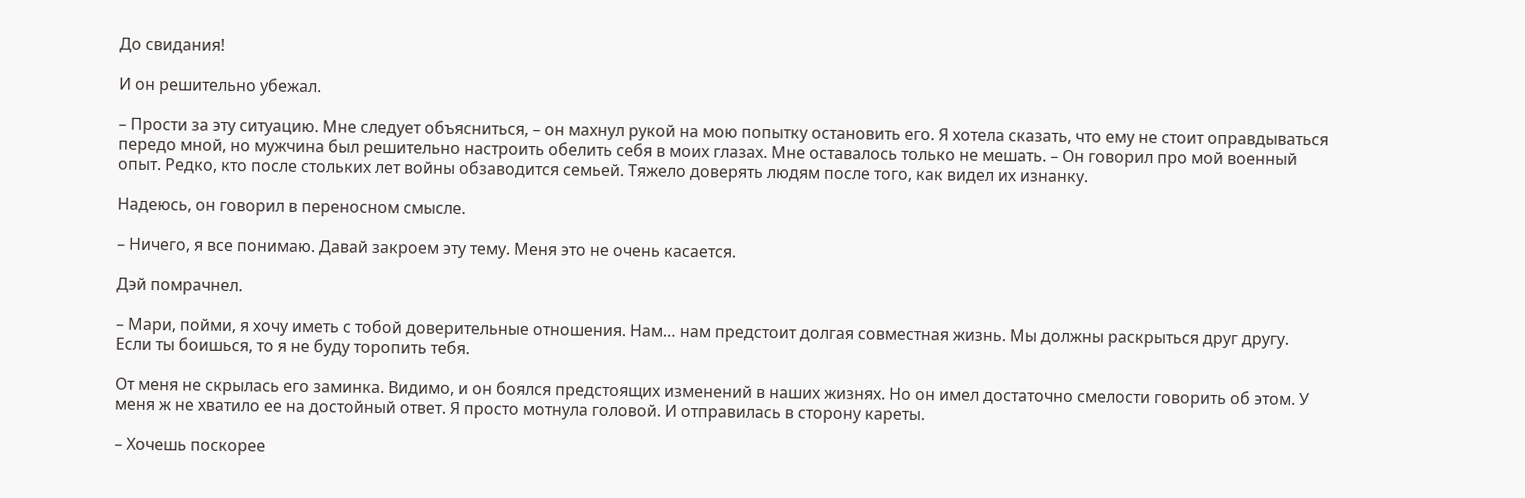До свидания!

И он решительно убежал.

– Прости за эту ситуацию. Мне следует объясниться, – он махнул рукой на мою попытку остановить его. Я хотела сказать, что ему не стоит оправдываться передо мной, но мужчина был решительно настроить обелить себя в моих глазах. Мне оставалось только не мешать. – Он говорил про мой военный опыт. Редко, кто после стольких лет войны обзаводится семьей. Тяжело доверять людям после того, как видел их изнанку.

Надеюсь, он говорил в переносном смысле.

– Ничего, я все понимаю. Давай закроем эту тему. Меня это не очень касается.

Дэй помрачнел.

– Мари, пойми, я хочу иметь с тобой доверительные отношения. Нам… нам предстоит долгая совместная жизнь. Мы должны раскрыться друг другу. Если ты боишься, то я не буду торопить тебя.

От меня не скрылась его заминка. Видимо, и он боялся предстоящих изменений в наших жизнях. Но он имел достаточно смелости говорить об этом. У меня ж не хватило ее на достойный ответ. Я просто мотнула головой. И отправилась в сторону кареты.

– Хочешь поскорее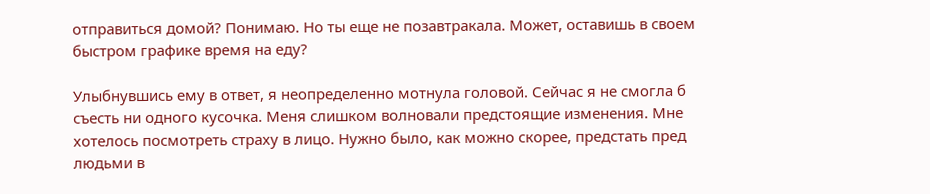отправиться домой? Понимаю. Но ты еще не позавтракала. Может, оставишь в своем быстром графике время на еду?

Улыбнувшись ему в ответ, я неопределенно мотнула головой. Сейчас я не смогла б съесть ни одного кусочка. Меня слишком волновали предстоящие изменения. Мне хотелось посмотреть страху в лицо. Нужно было, как можно скорее, предстать пред людьми в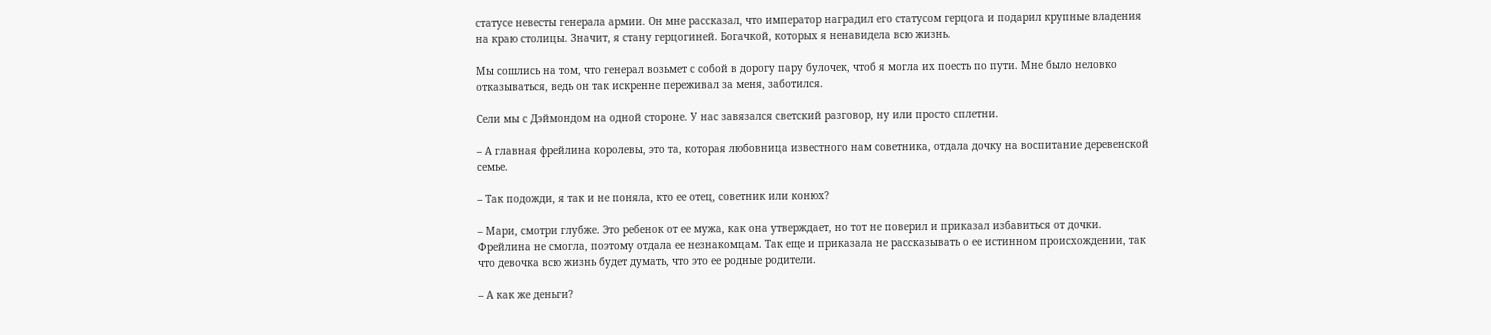статусе невесты генерала армии. Он мне рассказал, что император наградил его статусом герцога и подарил крупные владения на краю столицы. Значит, я стану герцогиней. Богачкой, которых я ненавидела всю жизнь.

Мы сошлись на том, что генерал возьмет с собой в дорогу пару булочек, чтоб я могла их поесть по пути. Мне было неловко отказываться, ведь он так искренне переживал за меня, заботился.

Сели мы с Дэймондом на одной стороне. У нас завязался светский разговор, ну или просто сплетни.

– А главная фрейлина королевы, это та, которая любовница известного нам советника, отдала дочку на воспитание деревенской семье.

– Так подожди, я так и не поняла, кто ее отец, советник или конюх?

– Мари, смотри глубже. Это ребенок от ее мужа, как она утверждает, но тот не поверил и приказал избавиться от дочки. Фрейлина не смогла, поэтому отдала ее незнакомцам. Так еще и приказала не рассказывать о ее истинном происхождении, так что девочка всю жизнь будет думать, что это ее родные родители.

– А как же деньги?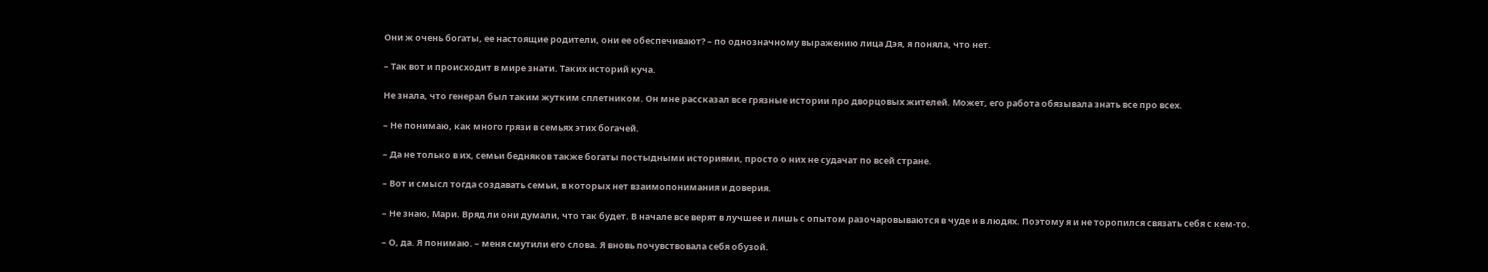Они ж очень богаты, ее настоящие родители, они ее обеспечивают? – по однозначному выражению лица Дэя, я поняла, что нет.

– Так вот и происходит в мире знати. Таких историй куча.

Не знала, что генерал был таким жутким сплетником. Он мне рассказал все грязные истории про дворцовых жителей. Может, его работа обязывала знать все про всех.

– Не понимаю, как много грязи в семьях этих богачей.

– Да не только в их, семьи бедняков также богаты постыдными историями, просто о них не судачат по всей стране.

– Вот и смысл тогда создавать семьи, в которых нет взаимопонимания и доверия.

– Не знаю, Мари. Вряд ли они думали, что так будет. В начале все верят в лучшее и лишь с опытом разочаровываются в чуде и в людях. Поэтому я и не торопился связать себя с кем-то.

– О, да. Я понимаю. – меня смутили его слова. Я вновь почувствовала себя обузой.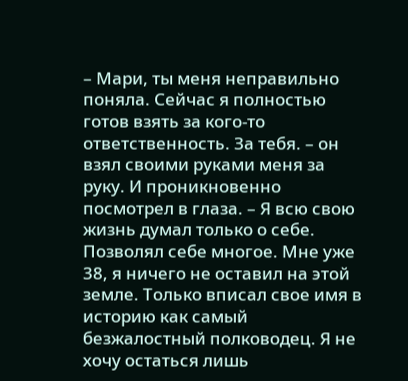– Мари, ты меня неправильно поняла. Сейчас я полностью готов взять за кого-то ответственность. За тебя. – он взял своими руками меня за руку. И проникновенно посмотрел в глаза. – Я всю свою жизнь думал только о себе. Позволял себе многое. Мне уже 38, я ничего не оставил на этой земле. Только вписал свое имя в историю как самый безжалостный полководец. Я не хочу остаться лишь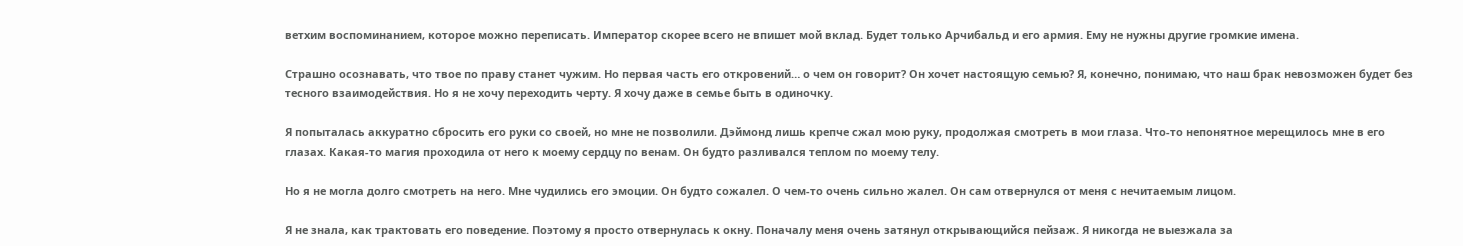ветхим воспоминанием, которое можно переписать. Император скорее всего не впишет мой вклад. Будет только Арчибальд и его армия. Ему не нужны другие громкие имена.

Страшно осознавать, что твое по праву станет чужим. Но первая часть его откровений… о чем он говорит? Он хочет настоящую семью? Я, конечно, понимаю, что наш брак невозможен будет без тесного взаимодействия. Но я не хочу переходить черту. Я хочу даже в семье быть в одиночку.

Я попыталась аккуратно сбросить его руки со своей, но мне не позволили. Дэймонд лишь крепче сжал мою руку, продолжая смотреть в мои глаза. Что-то непонятное мерещилось мне в его глазах. Какая-то магия проходила от него к моему сердцу по венам. Он будто разливался теплом по моему телу.

Но я не могла долго смотреть на него. Мне чудились его эмоции. Он будто сожалел. О чем-то очень сильно жалел. Он сам отвернулся от меня с нечитаемым лицом.

Я не знала, как трактовать его поведение. Поэтому я просто отвернулась к окну. Поначалу меня очень затянул открывающийся пейзаж. Я никогда не выезжала за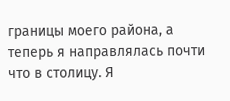границы моего района, а теперь я направлялась почти что в столицу. Я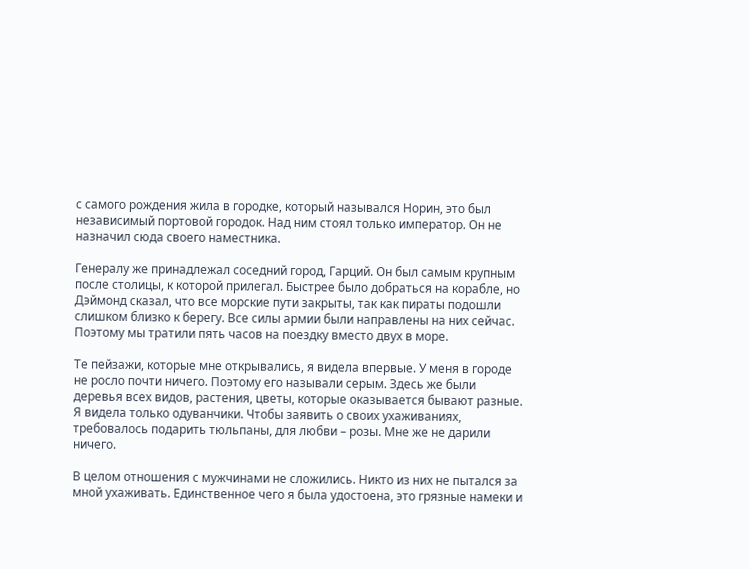с самого рождения жила в городке, который назывался Норин, это был независимый портовой городок. Над ним стоял только император. Он не назначил сюда своего наместника.

Генералу же принадлежал соседний город, Гарций. Он был самым крупным после столицы, к которой прилегал. Быстрее было добраться на корабле, но Дэймонд сказал, что все морские пути закрыты, так как пираты подошли слишком близко к берегу. Все силы армии были направлены на них сейчас. Поэтому мы тратили пять часов на поездку вместо двух в море.

Те пейзажи, которые мне открывались, я видела впервые. У меня в городе не росло почти ничего. Поэтому его называли серым. Здесь же были деревья всех видов, растения, цветы, которые оказывается бывают разные. Я видела только одуванчики. Чтобы заявить о своих ухаживаниях, требовалось подарить тюльпаны, для любви – розы. Мне же не дарили ничего.

В целом отношения с мужчинами не сложились. Никто из них не пытался за мной ухаживать. Единственное чего я была удостоена, это грязные намеки и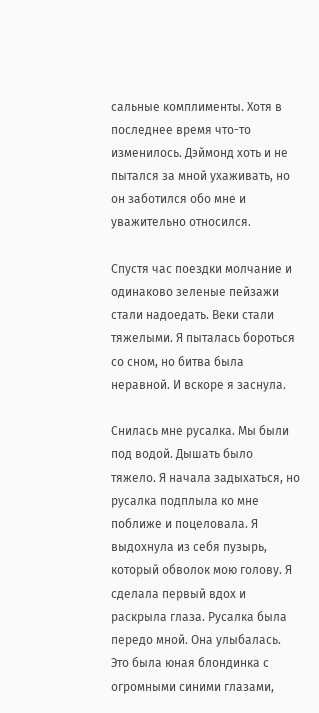сальные комплименты. Хотя в последнее время что-то изменилось. Дэймонд хоть и не пытался за мной ухаживать, но он заботился обо мне и уважительно относился.

Спустя час поездки молчание и одинаково зеленые пейзажи стали надоедать. Веки стали тяжелыми. Я пыталась бороться со сном, но битва была неравной. И вскоре я заснула.

Снилась мне русалка. Мы были под водой. Дышать было тяжело. Я начала задыхаться, но русалка подплыла ко мне поближе и поцеловала. Я выдохнула из себя пузырь, который обволок мою голову. Я сделала первый вдох и раскрыла глаза. Русалка была передо мной. Она улыбалась. Это была юная блондинка с огромными синими глазами,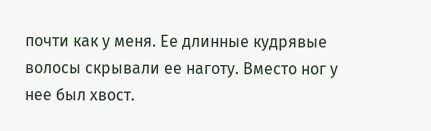почти как у меня. Ее длинные кудрявые волосы скрывали ее наготу. Вместо ног у нее был хвост.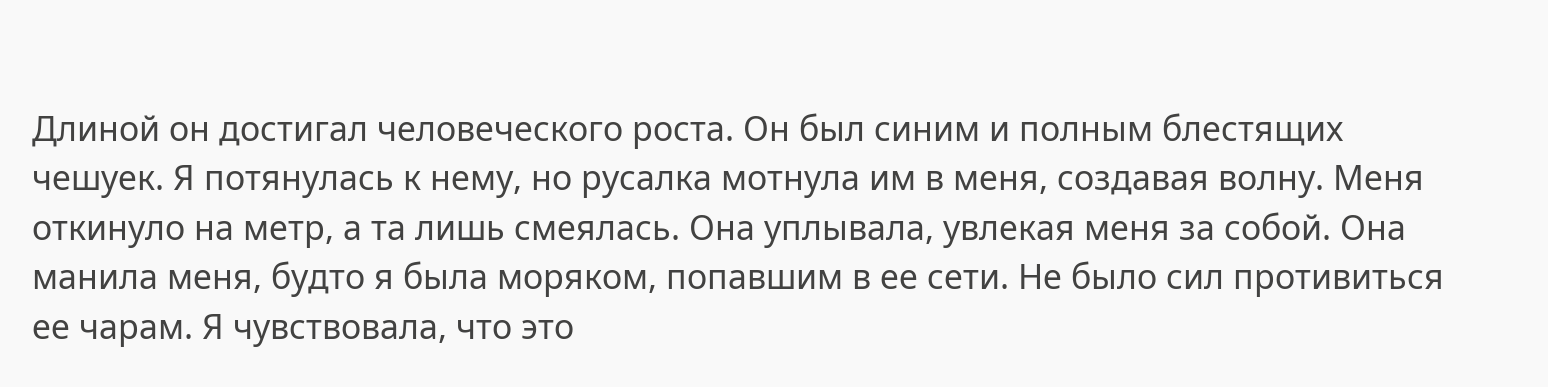Длиной он достигал человеческого роста. Он был синим и полным блестящих чешуек. Я потянулась к нему, но русалка мотнула им в меня, создавая волну. Меня откинуло на метр, а та лишь смеялась. Она уплывала, увлекая меня за собой. Она манила меня, будто я была моряком, попавшим в ее сети. Не было сил противиться ее чарам. Я чувствовала, что это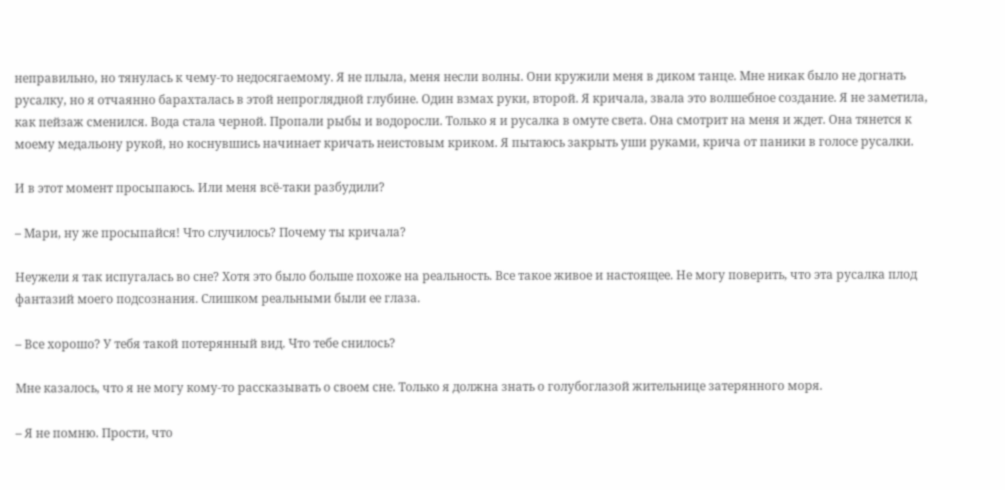неправильно, но тянулась к чему-то недосягаемому. Я не плыла, меня несли волны. Они кружили меня в диком танце. Мне никак было не догнать русалку, но я отчаянно барахталась в этой непроглядной глубине. Один взмах руки, второй. Я кричала, звала это волшебное создание. Я не заметила, как пейзаж сменился. Вода стала черной. Пропали рыбы и водоросли. Только я и русалка в омуте света. Она смотрит на меня и ждет. Она тянется к моему медальону рукой, но коснувшись начинает кричать неистовым криком. Я пытаюсь закрыть уши руками, крича от паники в голосе русалки.

И в этот момент просыпаюсь. Или меня всё-таки разбудили?

– Мари, ну же просыпайся! Что случилось? Почему ты кричала?

Неужели я так испугалась во сне? Хотя это было больше похоже на реальность. Все такое живое и настоящее. Не могу поверить, что эта русалка плод фантазий моего подсознания. Слишком реальными были ее глаза.

– Все хорошо? У тебя такой потерянный вид. Что тебе снилось?

Мне казалось, что я не могу кому-то рассказывать о своем сне. Только я должна знать о голубоглазой жительнице затерянного моря.

– Я не помню. Прости, что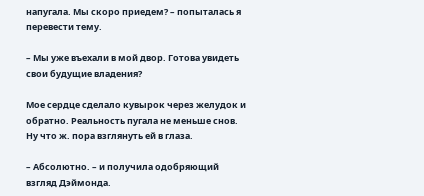напугала. Мы скоро приедем? – попыталась я перевести тему.

– Мы уже въехали в мой двор. Готова увидеть свои будущие владения?

Мое сердце сделало кувырок через желудок и обратно. Реальность пугала не меньше снов. Ну что ж. пора взглянуть ей в глаза.

– Абсолютно. – и получила одобряющий взгляд Дэймонда.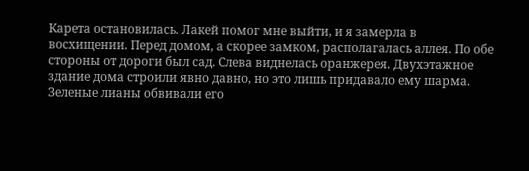Карета остановилась. Лакей помог мне выйти, и я замерла в восхищении. Перед домом, а скорее замком, располагалась аллея. По обе стороны от дороги был сад. Слева виднелась оранжерея. Двухэтажное здание дома строили явно давно, но это лишь придавало ему шарма. Зеленые лианы обвивали его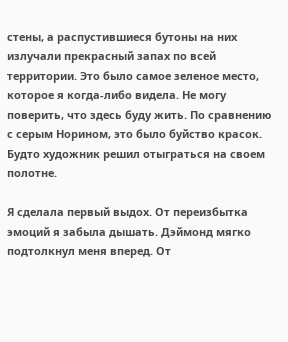стены, а распустившиеся бутоны на них излучали прекрасный запах по всей территории. Это было самое зеленое место, которое я когда-либо видела. Не могу поверить, что здесь буду жить. По сравнению с серым Норином, это было буйство красок. Будто художник решил отыграться на своем полотне.

Я сделала первый выдох. От переизбытка эмоций я забыла дышать. Дэймонд мягко подтолкнул меня вперед. От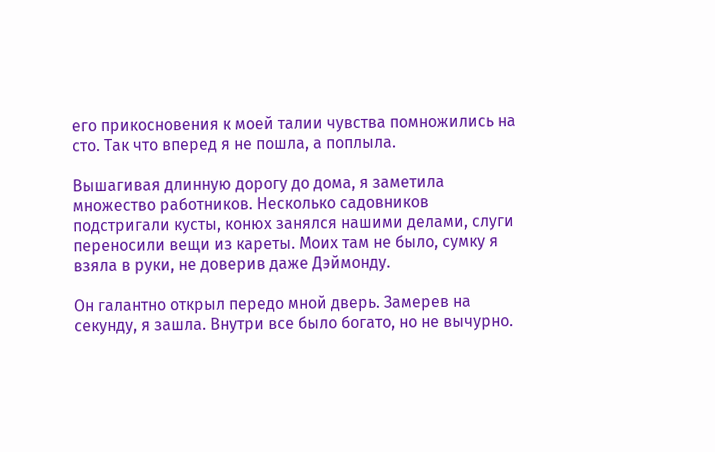его прикосновения к моей талии чувства помножились на сто. Так что вперед я не пошла, а поплыла.

Вышагивая длинную дорогу до дома, я заметила множество работников. Несколько садовников подстригали кусты, конюх занялся нашими делами, слуги переносили вещи из кареты. Моих там не было, сумку я взяла в руки, не доверив даже Дэймонду.

Он галантно открыл передо мной дверь. Замерев на секунду, я зашла. Внутри все было богато, но не вычурно.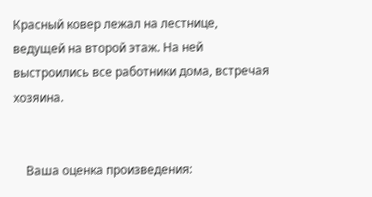Красный ковер лежал на лестнице, ведущей на второй этаж. На ней выстроились все работники дома, встречая хозяина.


    Ваша оценка произведения: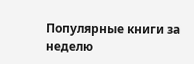Популярные книги за неделю